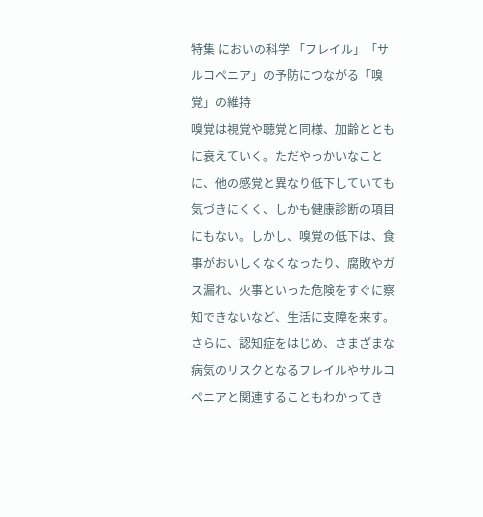特集 においの科学 「フレイル」「サルコペニア」の予防につながる「嗅覚」の維持
嗅覚は視覚や聴覚と同様、加齢とともに衰えていく。ただやっかいなことに、他の感覚と異なり低下していても気づきにくく、しかも健康診断の項目にもない。しかし、嗅覚の低下は、食事がおいしくなくなったり、腐敗やガス漏れ、火事といった危険をすぐに察知できないなど、生活に支障を来す。さらに、認知症をはじめ、さまざまな病気のリスクとなるフレイルやサルコペニアと関連することもわかってき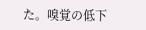た。嗅覚の低下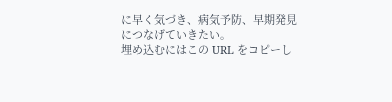に早く気づき、病気予防、早期発見につなげていきたい。
埋め込むにはこの URL をコピーし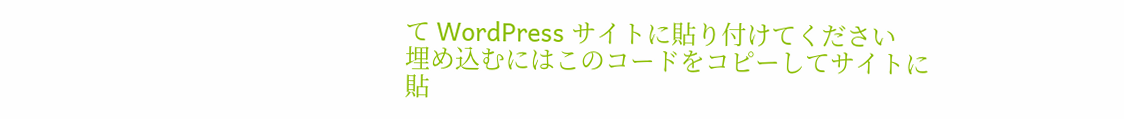て WordPress サイトに貼り付けてください
埋め込むにはこのコードをコピーしてサイトに貼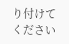り付けてください